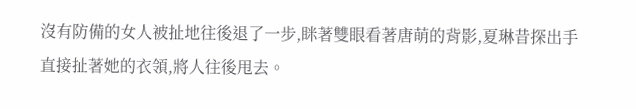沒有防備的女人被扯地往後退了一步,眯著雙眼看著唐萌的背影,夏琳昔探出手直接扯著她的衣領,將人往後甩去。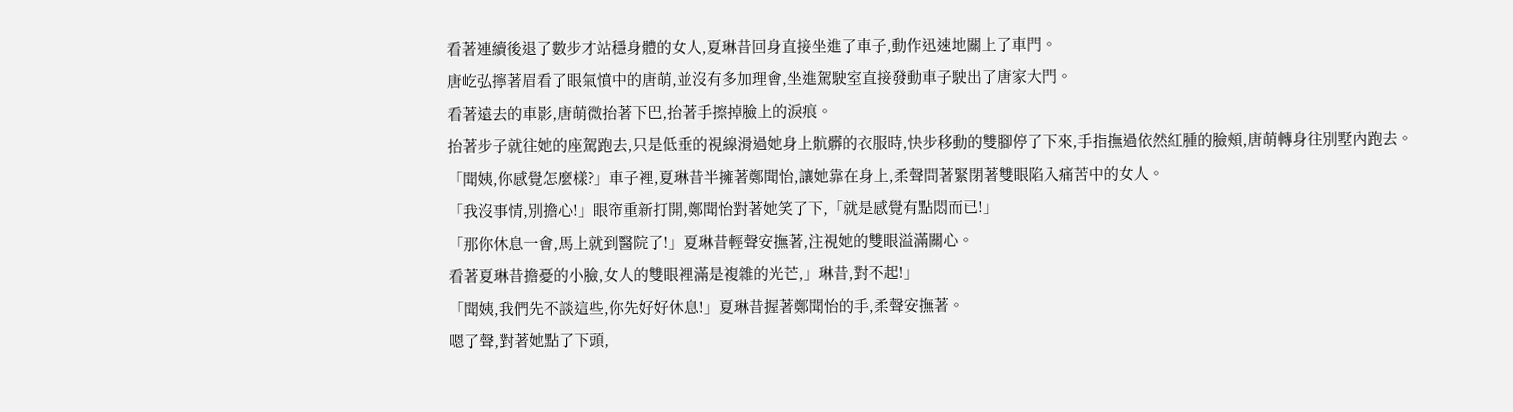看著連續後退了數步才站穩身體的女人,夏琳昔回身直接坐進了車子,動作迅速地關上了車門。
唐屹弘擰著眉看了眼氣憤中的唐萌,並沒有多加理會,坐進駕駛室直接發動車子駛出了唐家大門。
看著遠去的車影,唐萌微抬著下巴,抬著手擦掉臉上的淚痕。
抬著步子就往她的座駕跑去,只是低垂的視線滑過她身上骯髒的衣服時,快步移動的雙腳停了下來,手指撫過依然紅腫的臉頰,唐萌轉身往別墅內跑去。
「聞姨,你感覺怎麼樣?」車子裡,夏琳昔半擁著鄭聞怡,讓她靠在身上,柔聲問著緊閉著雙眼陷入痛苦中的女人。
「我沒事情,別擔心!」眼帘重新打開,鄭聞怡對著她笑了下,「就是感覺有點悶而已!」
「那你休息一會,馬上就到醫院了!」夏琳昔輕聲安撫著,注視她的雙眼溢滿關心。
看著夏琳昔擔憂的小臉,女人的雙眼裡滿是複雜的光芒,」琳昔,對不起!」
「聞姨,我們先不談這些,你先好好休息!」夏琳昔握著鄭聞怡的手,柔聲安撫著。
嗯了聲,對著她點了下頭,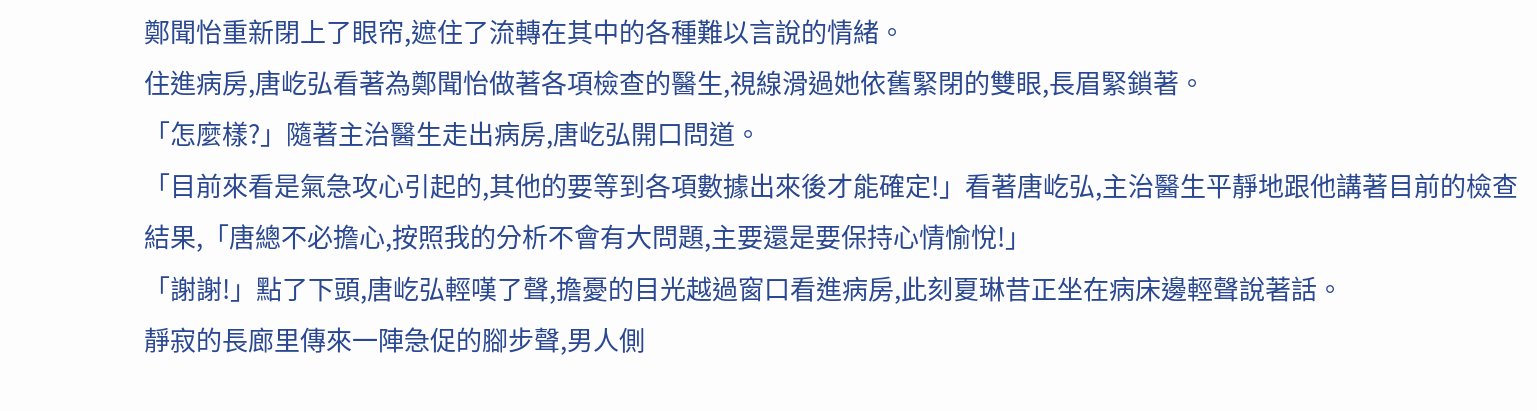鄭聞怡重新閉上了眼帘,遮住了流轉在其中的各種難以言說的情緒。
住進病房,唐屹弘看著為鄭聞怡做著各項檢查的醫生,視線滑過她依舊緊閉的雙眼,長眉緊鎖著。
「怎麼樣?」隨著主治醫生走出病房,唐屹弘開口問道。
「目前來看是氣急攻心引起的,其他的要等到各項數據出來後才能確定!」看著唐屹弘,主治醫生平靜地跟他講著目前的檢查結果,「唐總不必擔心,按照我的分析不會有大問題,主要還是要保持心情愉悅!」
「謝謝!」點了下頭,唐屹弘輕嘆了聲,擔憂的目光越過窗口看進病房,此刻夏琳昔正坐在病床邊輕聲說著話。
靜寂的長廊里傳來一陣急促的腳步聲,男人側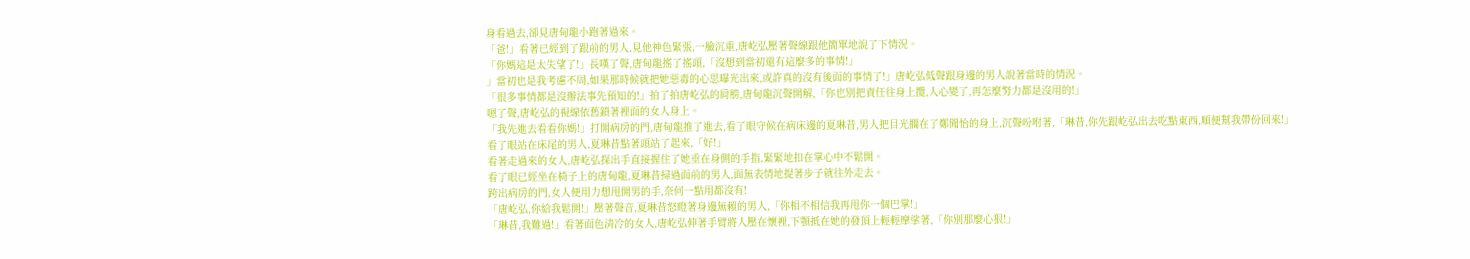身看過去,卻見唐甸龍小跑著過來。
「爸!」看著已經到了跟前的男人,見他神色緊張,一臉沉重,唐屹弘壓著聲線跟他簡單地說了下情況。
「你媽這是太失望了!」長嘆了聲,唐甸龍搖了搖頭,「沒想到當初還有這麼多的事情!」
」當初也是我考慮不周,如果那時候就把她惡毒的心思曝光出來,或許真的沒有後面的事情了!」唐屹弘低聲跟身邊的男人說著當時的情況。
「很多事情都是沒辦法事先預知的!」拍了拍唐屹弘的肩膀,唐甸龍沉聲開解,「你也別把責任往身上攬,人心變了,再怎麼努力都是沒用的!」
嗯了聲,唐屹弘的視線依舊鎖著裡面的女人身上。
「我先進去看看你媽!」打開病房的門,唐甸龍推了進去,看了眼守候在病床邊的夏琳昔,男人把目光擱在了鄭聞怡的身上,沉聲吩咐著,「琳昔,你先跟屹弘出去吃點東西,順便幫我帶份回來!」
看了眼站在床尾的男人,夏琳昔點著頭站了起來,「好!」
看著走過來的女人,唐屹弘探出手直接握住了她垂在身側的手指,緊緊地扣在掌心中不鬆開。
看了眼已經坐在椅子上的唐甸龍,夏琳昔掃過面前的男人,面無表情地提著步子就往外走去。
跨出病房的門,女人便用力想甩開男的手,奈何一點用都沒有!
「唐屹弘,你給我鬆開!」壓著聲音,夏琳昔怒瞪著身邊無賴的男人,「你相不相信我再甩你一個巴掌!」
「琳昔,我難過!」看著面色清冷的女人,唐屹弘伸著手臂將人壓在懷裡,下顎抵在她的發頂上輕輕摩挲著,「你別那麼心狠!」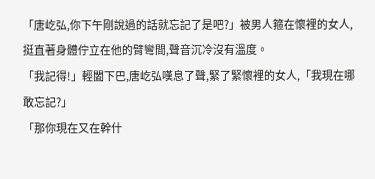「唐屹弘,你下午剛說過的話就忘記了是吧?」被男人箍在懷裡的女人,挺直著身體佇立在他的臂彎間,聲音沉冷沒有溫度。
「我記得!」輕闔下巴,唐屹弘嘆息了聲,緊了緊懷裡的女人,「我現在哪敢忘記?」
「那你現在又在幹什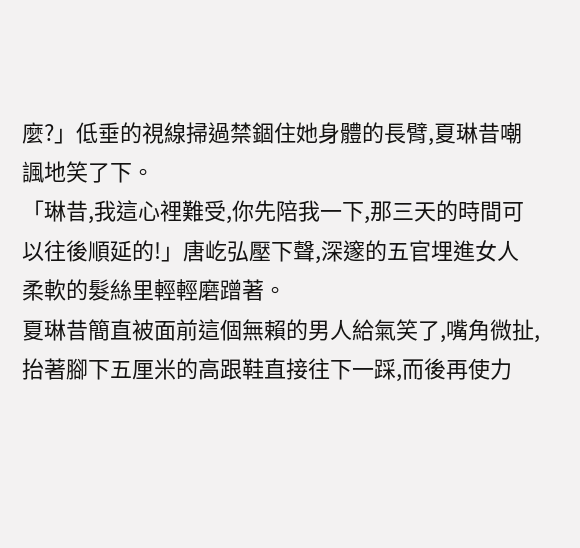麼?」低垂的視線掃過禁錮住她身體的長臂,夏琳昔嘲諷地笑了下。
「琳昔,我這心裡難受,你先陪我一下,那三天的時間可以往後順延的!」唐屹弘壓下聲,深邃的五官埋進女人柔軟的髮絲里輕輕磨蹭著。
夏琳昔簡直被面前這個無賴的男人給氣笑了,嘴角微扯,抬著腳下五厘米的高跟鞋直接往下一踩,而後再使力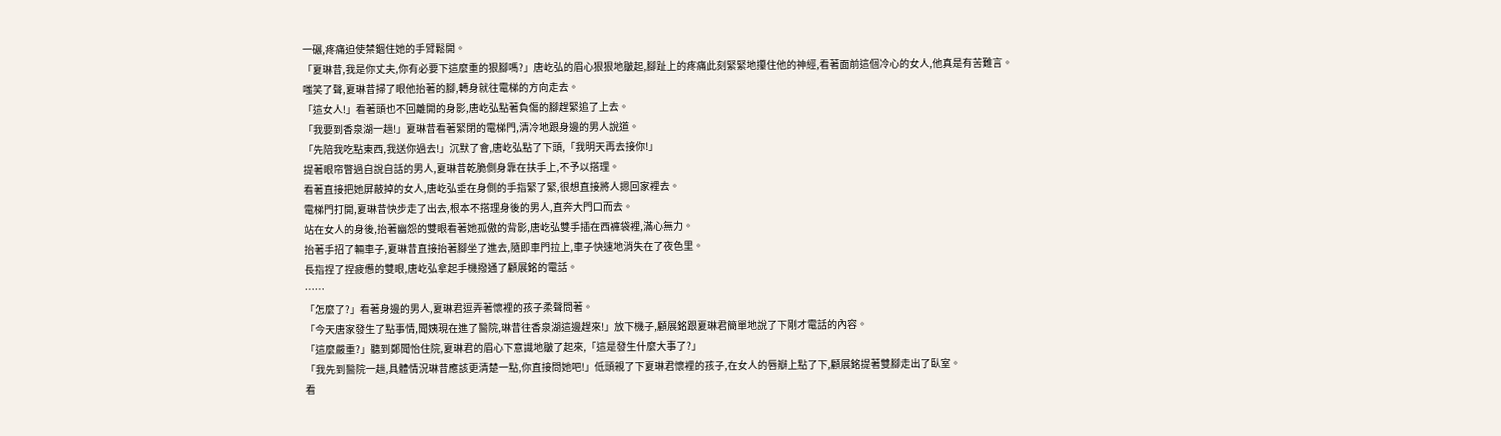一碾,疼痛迫使禁錮住她的手臂鬆開。
「夏琳昔,我是你丈夫,你有必要下這麼重的狠腳嗎?」唐屹弘的眉心狠狠地皺起,腳趾上的疼痛此刻緊緊地攥住他的神經,看著面前這個冷心的女人,他真是有苦難言。
嗤笑了聲,夏琳昔掃了眼他抬著的腳,轉身就往電梯的方向走去。
「這女人!」看著頭也不回離開的身影,唐屹弘點著負傷的腳趕緊追了上去。
「我要到香泉湖一趟!」夏琳昔看著緊閉的電梯門,清冷地跟身邊的男人說道。
「先陪我吃點東西,我送你過去!」沉默了會,唐屹弘點了下頭,「我明天再去接你!」
提著眼帘瞥過自說自話的男人,夏琳昔乾脆側身靠在扶手上,不予以搭理。
看著直接把她屏蔽掉的女人,唐屹弘垂在身側的手指緊了緊,很想直接將人摁回家裡去。
電梯門打開,夏琳昔快步走了出去,根本不搭理身後的男人,直奔大門口而去。
站在女人的身後,抬著幽怨的雙眼看著她孤傲的背影,唐屹弘雙手插在西褲袋裡,滿心無力。
抬著手招了輛車子,夏琳昔直接抬著腳坐了進去,隨即車門拉上,車子快速地消失在了夜色里。
長指捏了捏疲憊的雙眼,唐屹弘拿起手機撥通了顧展銘的電話。
……
「怎麼了?」看著身邊的男人,夏琳君逗弄著懷裡的孩子柔聲問著。
「今天唐家發生了點事情,聞姨現在進了醫院,琳昔往香泉湖這邊趕來!」放下機子,顧展銘跟夏琳君簡單地說了下剛才電話的內容。
「這麼嚴重?」聽到鄭聞怡住院,夏琳君的眉心下意識地皺了起來,「這是發生什麼大事了?」
「我先到醫院一趟,具體情況琳昔應該更清楚一點,你直接問她吧!」低頭親了下夏琳君懷裡的孩子,在女人的唇瓣上點了下,顧展銘提著雙腳走出了臥室。
看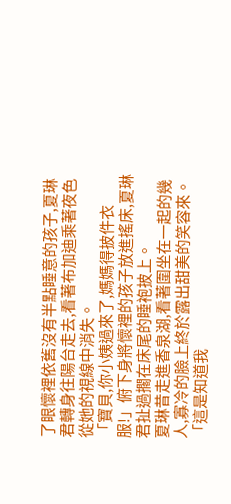了眼懷裡依舊沒有半點睡意的孩子,夏琳君轉身往陽台走去,看著布加迪乘著夜色從她的視線中消失。
「寶貝,你小姨過來了,媽媽得披件衣服!」俯下身將懷裡的孩子放進搖床,夏琳君扯過擱在床尾的睡袍披上。
夏琳昔走進香泉湖,看著圍坐在一起的幾人,寡冷的臉上終於露出甜美的笑容來。
「這是知道我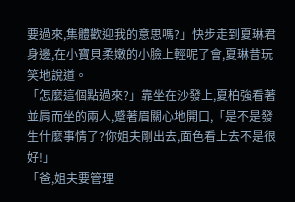要過來,集體歡迎我的意思嗎?」快步走到夏琳君身邊,在小寶貝柔嫩的小臉上輕呢了會,夏琳昔玩笑地說道。
「怎麼這個點過來?」靠坐在沙發上,夏柏強看著並肩而坐的兩人,蹙著眉關心地開口,「是不是發生什麼事情了?你姐夫剛出去,面色看上去不是很好!」
「爸,姐夫要管理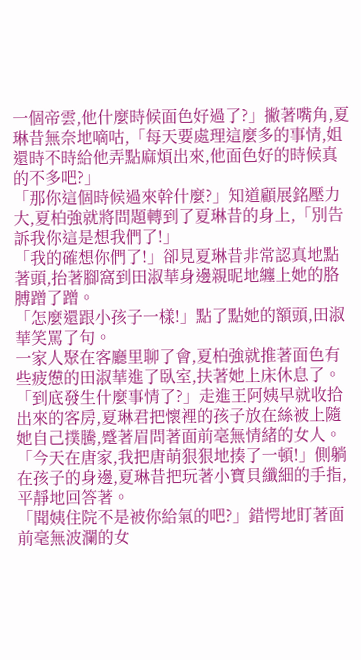一個帝雲,他什麼時候面色好過了?」撇著嘴角,夏琳昔無奈地嘀咕,「每天要處理這麼多的事情,姐還時不時給他弄點麻煩出來,他面色好的時候真的不多吧?」
「那你這個時候過來幹什麼?」知道顧展銘壓力大,夏柏強就將問題轉到了夏琳昔的身上,「別告訴我你這是想我們了!」
「我的確想你們了!」卻見夏琳昔非常認真地點著頭,抬著腳窩到田淑華身邊親昵地纏上她的胳膊蹭了蹭。
「怎麼還跟小孩子一樣!」點了點她的額頭,田淑華笑罵了句。
一家人聚在客廳里聊了會,夏柏強就推著面色有些疲憊的田淑華進了臥室,扶著她上床休息了。
「到底發生什麼事情了?」走進王阿姨早就收拾出來的客房,夏琳君把懷裡的孩子放在絲被上隨她自己撲騰,蹙著眉問著面前毫無情緒的女人。
「今天在唐家,我把唐萌狠狠地揍了一頓!」側躺在孩子的身邊,夏琳昔把玩著小寶貝纖細的手指,平靜地回答著。
「聞姨住院不是被你給氣的吧?」錯愕地盯著面前毫無波瀾的女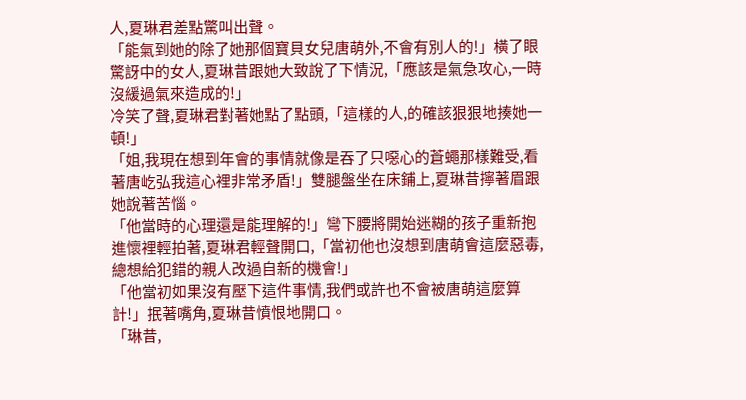人,夏琳君差點驚叫出聲。
「能氣到她的除了她那個寶貝女兒唐萌外,不會有別人的!」橫了眼驚訝中的女人,夏琳昔跟她大致說了下情況,「應該是氣急攻心,一時沒緩過氣來造成的!」
冷笑了聲,夏琳君對著她點了點頭,「這樣的人,的確該狠狠地揍她一頓!」
「姐,我現在想到年會的事情就像是吞了只噁心的蒼蠅那樣難受,看著唐屹弘我這心裡非常矛盾!」雙腿盤坐在床鋪上,夏琳昔擰著眉跟她說著苦惱。
「他當時的心理還是能理解的!」彎下腰將開始迷糊的孩子重新抱進懷裡輕拍著,夏琳君輕聲開口,「當初他也沒想到唐萌會這麼惡毒,總想給犯錯的親人改過自新的機會!」
「他當初如果沒有壓下這件事情,我們或許也不會被唐萌這麼算計!」抿著嘴角,夏琳昔憤恨地開口。
「琳昔,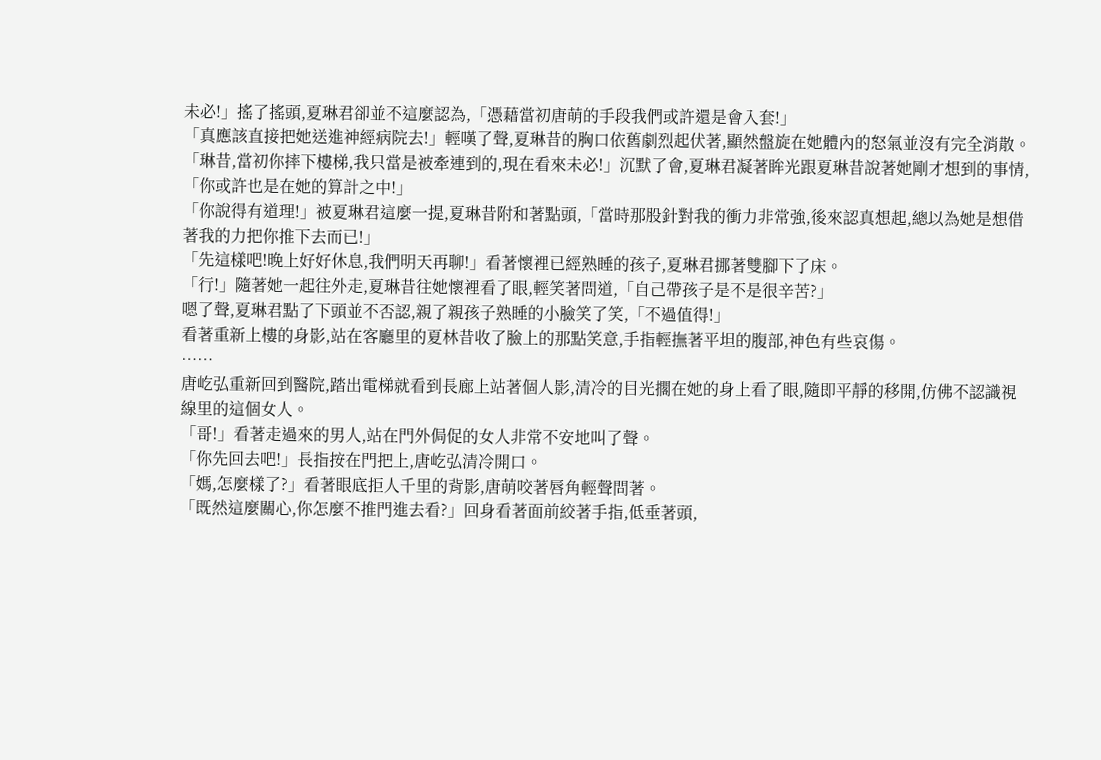未必!」搖了搖頭,夏琳君卻並不這麼認為,「憑藉當初唐萌的手段我們或許還是會入套!」
「真應該直接把她送進神經病院去!」輕嘆了聲,夏琳昔的胸口依舊劇烈起伏著,顯然盤旋在她體內的怒氣並沒有完全消散。
「琳昔,當初你摔下樓梯,我只當是被牽連到的,現在看來未必!」沉默了會,夏琳君凝著眸光跟夏琳昔說著她剛才想到的事情,「你或許也是在她的算計之中!」
「你說得有道理!」被夏琳君這麼一提,夏琳昔附和著點頭,「當時那股針對我的衝力非常強,後來認真想起,總以為她是想借著我的力把你推下去而已!」
「先這樣吧!晚上好好休息,我們明天再聊!」看著懷裡已經熟睡的孩子,夏琳君挪著雙腳下了床。
「行!」隨著她一起往外走,夏琳昔往她懷裡看了眼,輕笑著問道,「自己帶孩子是不是很辛苦?」
嗯了聲,夏琳君點了下頭並不否認,親了親孩子熟睡的小臉笑了笑,「不過值得!」
看著重新上樓的身影,站在客廳里的夏林昔收了臉上的那點笑意,手指輕撫著平坦的腹部,神色有些哀傷。
……
唐屹弘重新回到醫院,踏出電梯就看到長廊上站著個人影,清冷的目光擱在她的身上看了眼,隨即平靜的移開,仿佛不認識視線里的這個女人。
「哥!」看著走過來的男人,站在門外侷促的女人非常不安地叫了聲。
「你先回去吧!」長指按在門把上,唐屹弘清冷開口。
「媽,怎麼樣了?」看著眼底拒人千里的背影,唐萌咬著唇角輕聲問著。
「既然這麼關心,你怎麼不推門進去看?」回身看著面前絞著手指,低垂著頭,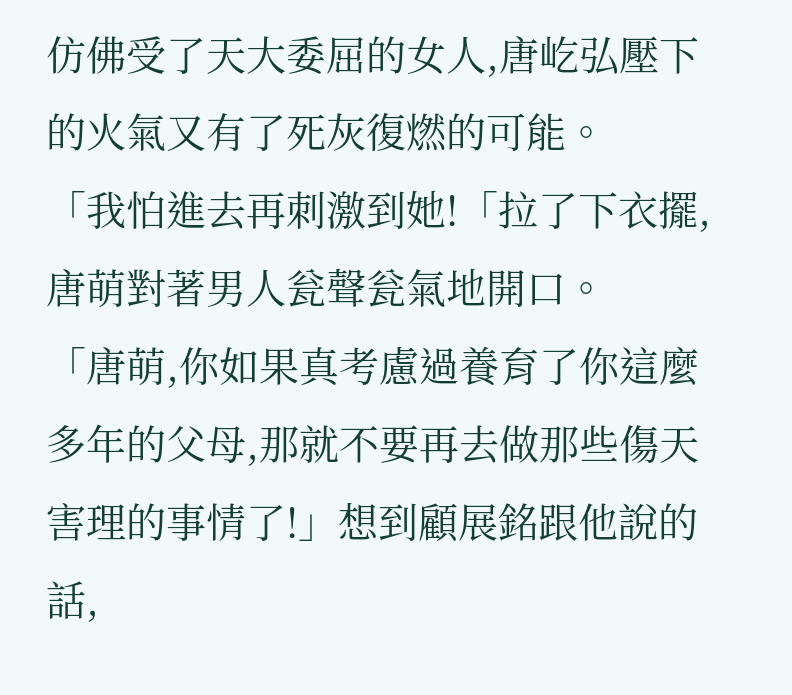仿佛受了天大委屈的女人,唐屹弘壓下的火氣又有了死灰復燃的可能。
「我怕進去再刺激到她!「拉了下衣擺,唐萌對著男人瓮聲瓮氣地開口。
「唐萌,你如果真考慮過養育了你這麼多年的父母,那就不要再去做那些傷天害理的事情了!」想到顧展銘跟他說的話,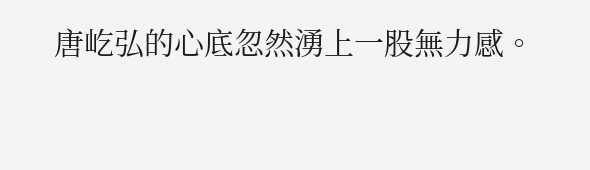唐屹弘的心底忽然湧上一股無力感。